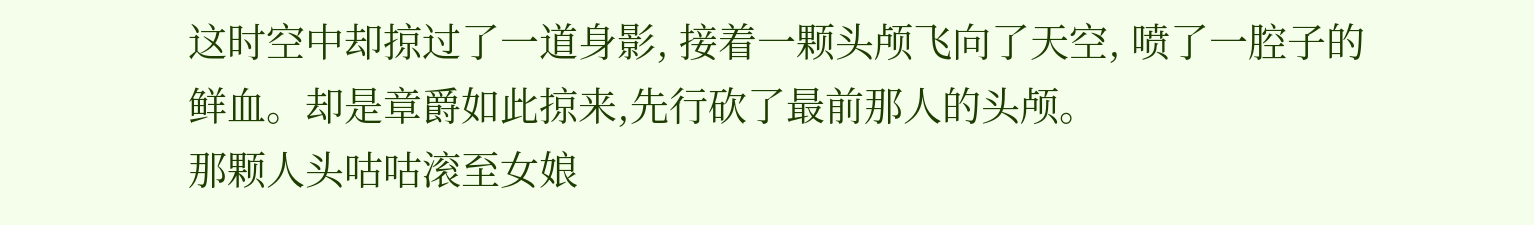这时空中却掠过了一道身影, 接着一颗头颅飞向了天空, 喷了一腔子的鲜血。却是章爵如此掠来,先行砍了最前那人的头颅。
那颗人头咕咕滚至女娘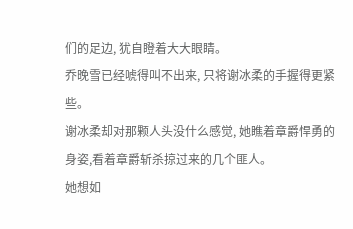们的足边, 犹自瞪着大大眼睛。
乔晚雪已经唬得叫不出来, 只将谢冰柔的手握得更紧些。
谢冰柔却对那颗人头没什么感觉, 她瞧着章爵悍勇的身姿,看着章爵斩杀掠过来的几个匪人。
她想如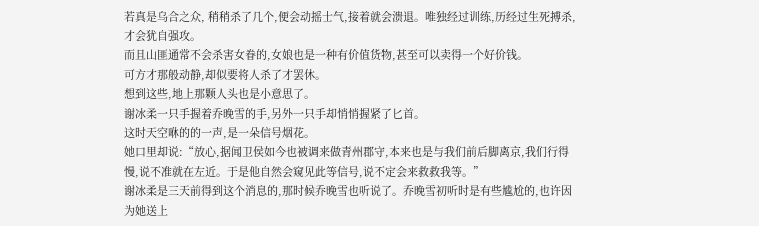若真是乌合之众, 稍稍杀了几个,便会动摇士气,接着就会溃退。唯独经过训练,历经过生死搏杀,才会犹自强攻。
而且山匪通常不会杀害女眷的,女娘也是一种有价值货物,甚至可以卖得一个好价钱。
可方才那般动静,却似要将人杀了才罢休。
想到这些,地上那颗人头也是小意思了。
谢冰柔一只手握着乔晚雪的手,另外一只手却悄悄握紧了匕首。
这时天空咻的的一声,是一朵信号烟花。
她口里却说:“放心,据闻卫侯如今也被调来做青州郡守,本来也是与我们前后脚离京,我们行得慢,说不准就在左近。于是他自然会窥见此等信号,说不定会来救救我等。”
谢冰柔是三天前得到这个消息的,那时候乔晚雪也听说了。乔晚雪初听时是有些尴尬的,也许因为她送上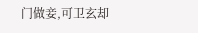门做妾,可卫玄却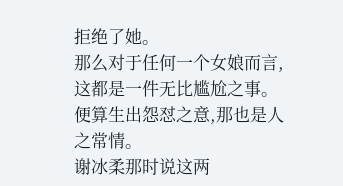拒绝了她。
那么对于任何一个女娘而言,这都是一件无比尴尬之事。
便算生出怨怼之意,那也是人之常情。
谢冰柔那时说这两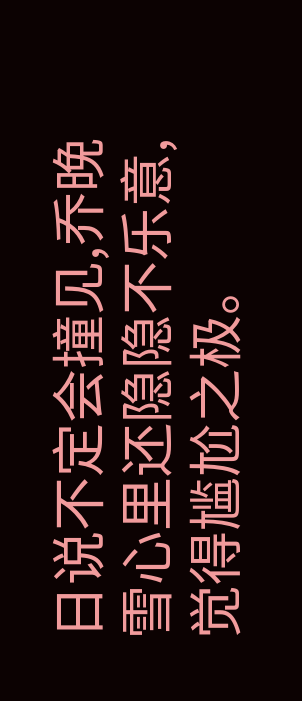日说不定会撞见,乔晚雪心里还隐隐不乐意,觉得尴尬之极。